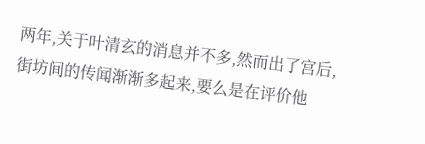两年,关于叶清玄的消息并不多,然而出了宫后,街坊间的传闻渐渐多起来,要么是在评价他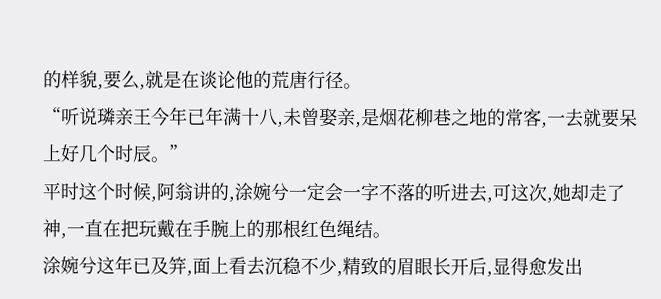的样貌,要么,就是在谈论他的荒唐行径。
“听说璘亲王今年已年满十八,未曾娶亲,是烟花柳巷之地的常客,一去就要呆上好几个时辰。”
平时这个时候,阿翁讲的,涂婉兮一定会一字不落的听进去,可这次,她却走了神,一直在把玩戴在手腕上的那根红色绳结。
涂婉兮这年已及笄,面上看去沉稳不少,精致的眉眼长开后,显得愈发出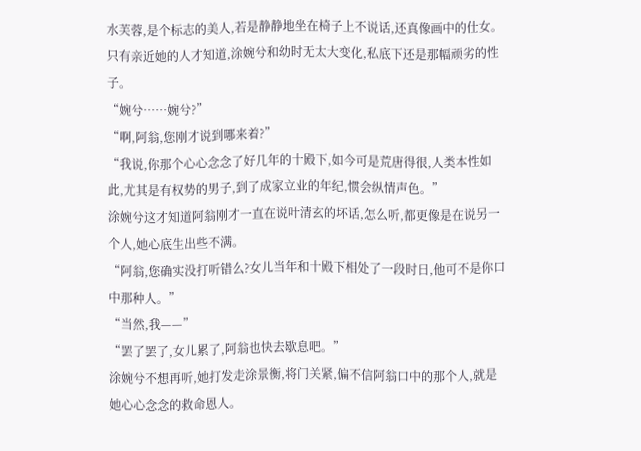水芙蓉,是个标志的美人,若是静静地坐在椅子上不说话,还真像画中的仕女。
只有亲近她的人才知道,涂婉兮和幼时无太大变化,私底下还是那幅顽劣的性子。
“婉兮……婉兮?”
“啊,阿翁,您刚才说到哪来着?”
“我说,你那个心心念念了好几年的十殿下,如今可是荒唐得很,人类本性如此,尤其是有权势的男子,到了成家立业的年纪,惯会纵情声色。”
涂婉兮这才知道阿翁刚才一直在说叶清玄的坏话,怎么听,都更像是在说另一个人,她心底生出些不满。
“阿翁,您确实没打听错么?女儿当年和十殿下相处了一段时日,他可不是你口中那种人。”
“当然,我——”
“罢了罢了,女儿累了,阿翁也快去歇息吧。”
涂婉兮不想再听,她打发走涂景衡,将门关紧,偏不信阿翁口中的那个人,就是她心心念念的救命恩人。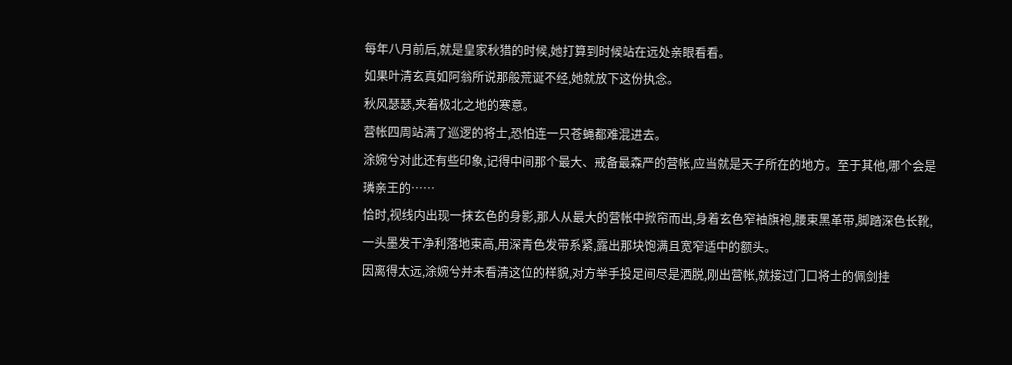每年八月前后,就是皇家秋猎的时候,她打算到时候站在远处亲眼看看。
如果叶清玄真如阿翁所说那般荒诞不经,她就放下这份执念。
秋风瑟瑟,夹着极北之地的寒意。
营帐四周站满了巡逻的将士,恐怕连一只苍蝇都难混进去。
涂婉兮对此还有些印象,记得中间那个最大、戒备最森严的营帐,应当就是天子所在的地方。至于其他,哪个会是璘亲王的……
恰时,视线内出现一抹玄色的身影,那人从最大的营帐中掀帘而出,身着玄色窄袖旗袍,腰束黑革带,脚踏深色长靴,一头墨发干净利落地束高,用深青色发带系紧,露出那块饱满且宽窄适中的额头。
因离得太远,涂婉兮并未看清这位的样貌,对方举手投足间尽是洒脱,刚出营帐,就接过门口将士的佩剑挂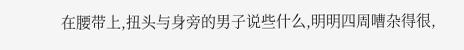在腰带上,扭头与身旁的男子说些什么,明明四周嘈杂得很,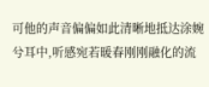可他的声音偏偏如此清晰地抵达涂婉兮耳中,听感宛若暖春刚刚融化的流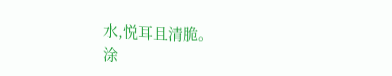水,悦耳且清脆。
涂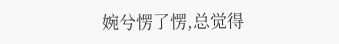婉兮愣了愣,总觉得